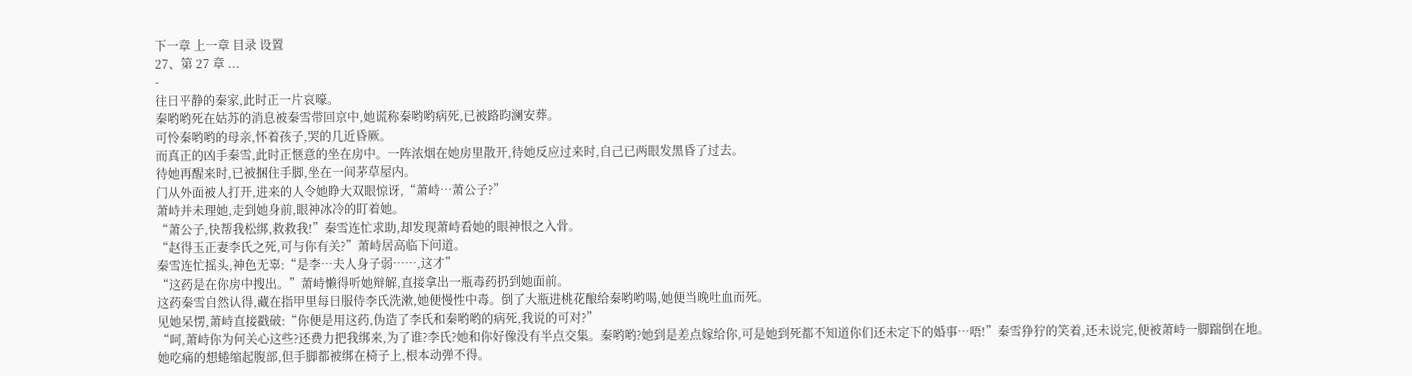下一章 上一章 目录 设置
27、第 27 章 ...
-
往日平静的秦家,此时正一片哀嚎。
秦哟哟死在姑苏的消息被秦雪带回京中,她谎称秦哟哟病死,已被路昀澜安葬。
可怜秦哟哟的母亲,怀着孩子,哭的几近昏厥。
而真正的凶手秦雪,此时正惬意的坐在房中。一阵浓烟在她房里散开,待她反应过来时,自己已两眼发黑昏了过去。
待她再醒来时,已被捆住手脚,坐在一间茅草屋内。
门从外面被人打开,进来的人令她睁大双眼惊讶,“萧峙…萧公子?”
萧峙并未理她,走到她身前,眼神冰冷的盯着她。
“萧公子,快帮我松绑,救救我!”秦雪连忙求助,却发现萧峙看她的眼神恨之入骨。
“赵得玉正妻李氏之死,可与你有关?”萧峙居高临下问道。
秦雪连忙摇头,神色无辜:“是李…夫人身子弱……,这才”
“这药是在你房中搜出。”萧峙懒得听她辩解,直接拿出一瓶毒药扔到她面前。
这药秦雪自然认得,藏在指甲里每日服侍李氏洗漱,她便慢性中毒。倒了大瓶进桃花酿给秦哟哟喝,她便当晚吐血而死。
见她呆愣,萧峙直接戳破:“你便是用这药,伪造了李氏和秦哟哟的病死,我说的可对?”
“呵,萧峙你为何关心这些?还费力把我绑来,为了谁?李氏?她和你好像没有半点交集。秦哟哟?她到是差点嫁给你,可是她到死都不知道你们还未定下的婚事…唔!”秦雪狰狞的笑着,还未说完,便被萧峙一脚踹倒在地。
她吃痛的想蜷缩起腹部,但手脚都被绑在椅子上,根本动弹不得。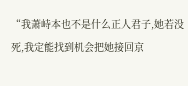“我萧峙本也不是什么正人君子,她若没死,我定能找到机会把她接回京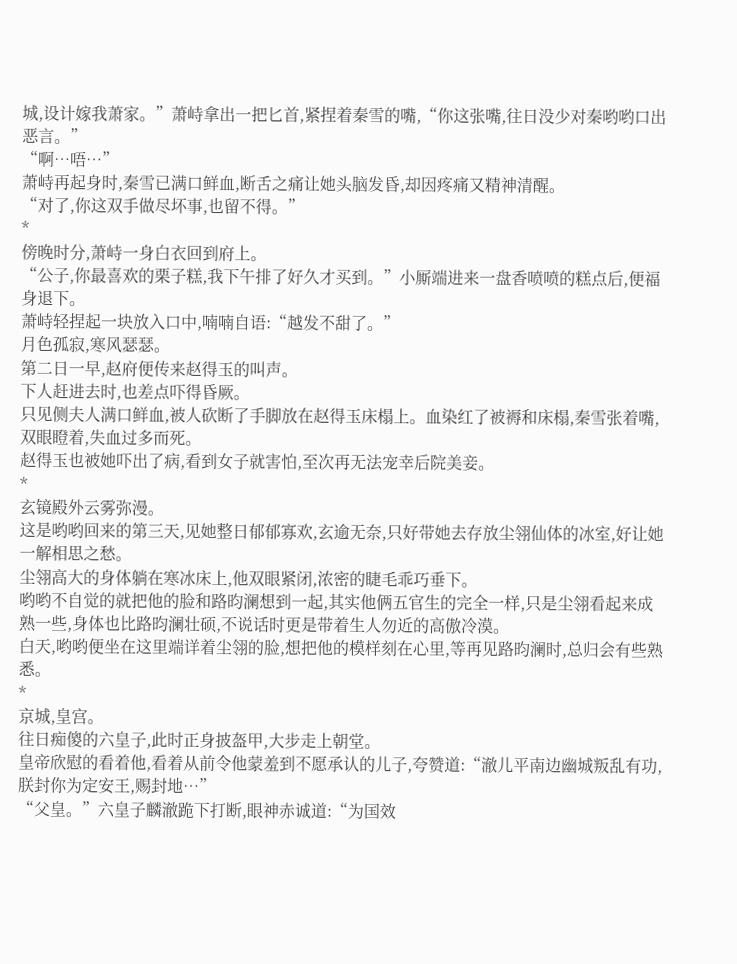城,设计嫁我萧家。”萧峙拿出一把匕首,紧捏着秦雪的嘴,“你这张嘴,往日没少对秦哟哟口出恶言。”
“啊…唔…”
萧峙再起身时,秦雪已满口鲜血,断舌之痛让她头脑发昏,却因疼痛又精神清醒。
“对了,你这双手做尽坏事,也留不得。”
*
傍晚时分,萧峙一身白衣回到府上。
“公子,你最喜欢的栗子糕,我下午排了好久才买到。”小厮端进来一盘香喷喷的糕点后,便福身退下。
萧峙轻捏起一块放入口中,喃喃自语:“越发不甜了。”
月色孤寂,寒风瑟瑟。
第二日一早,赵府便传来赵得玉的叫声。
下人赶进去时,也差点吓得昏厥。
只见侧夫人满口鲜血,被人砍断了手脚放在赵得玉床榻上。血染红了被褥和床榻,秦雪张着嘴,双眼瞪着,失血过多而死。
赵得玉也被她吓出了病,看到女子就害怕,至次再无法宠幸后院美妾。
*
玄镜殿外云雾弥漫。
这是哟哟回来的第三天,见她整日郁郁寡欢,玄逾无奈,只好带她去存放尘翎仙体的冰室,好让她一解相思之愁。
尘翎高大的身体躺在寒冰床上,他双眼紧闭,浓密的睫毛乖巧垂下。
哟哟不自觉的就把他的脸和路昀澜想到一起,其实他俩五官生的完全一样,只是尘翎看起来成熟一些,身体也比路昀澜壮硕,不说话时更是带着生人勿近的高傲冷漠。
白天,哟哟便坐在这里端详着尘翎的脸,想把他的模样刻在心里,等再见路昀澜时,总归会有些熟悉。
*
京城,皇宫。
往日痴傻的六皇子,此时正身披盔甲,大步走上朝堂。
皇帝欣慰的看着他,看着从前令他蒙羞到不愿承认的儿子,夸赞道:“澈儿平南边幽城叛乱有功,朕封你为定安王,赐封地…”
“父皇。”六皇子麟澈跪下打断,眼神赤诚道:“为国效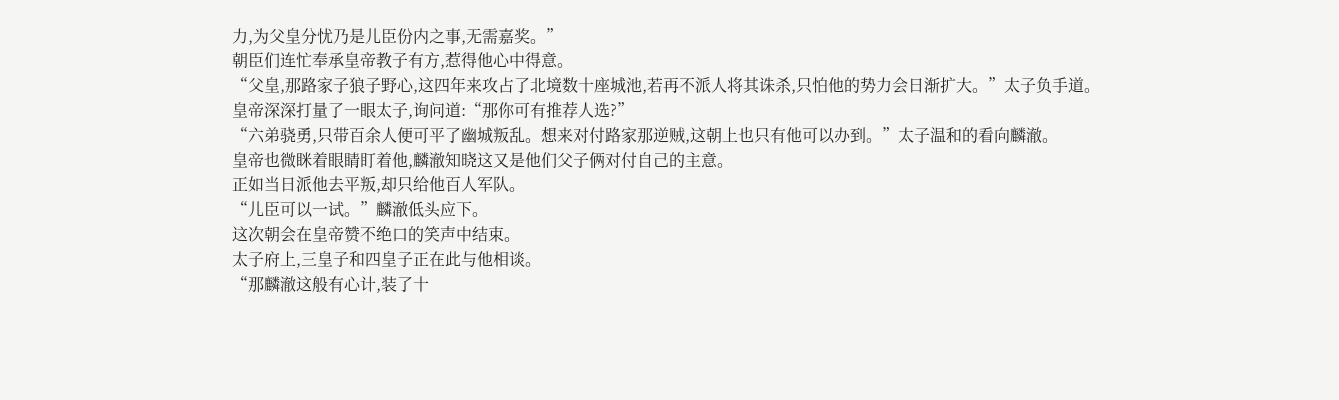力,为父皇分忧乃是儿臣份内之事,无需嘉奖。”
朝臣们连忙奉承皇帝教子有方,惹得他心中得意。
“父皇,那路家子狼子野心,这四年来攻占了北境数十座城池,若再不派人将其诛杀,只怕他的势力会日渐扩大。”太子负手道。
皇帝深深打量了一眼太子,询问道:“那你可有推荐人选?”
“六弟骁勇,只带百余人便可平了幽城叛乱。想来对付路家那逆贼,这朝上也只有他可以办到。”太子温和的看向麟澈。
皇帝也微眯着眼睛盯着他,麟澈知晓这又是他们父子俩对付自己的主意。
正如当日派他去平叛,却只给他百人军队。
“儿臣可以一试。”麟澈低头应下。
这次朝会在皇帝赞不绝口的笑声中结束。
太子府上,三皇子和四皇子正在此与他相谈。
“那麟澈这般有心计,装了十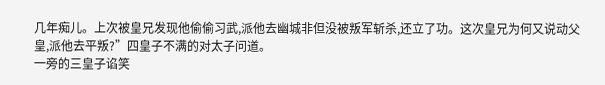几年痴儿。上次被皇兄发现他偷偷习武,派他去幽城非但没被叛军斩杀,还立了功。这次皇兄为何又说动父皇,派他去平叛?”四皇子不满的对太子问道。
一旁的三皇子谄笑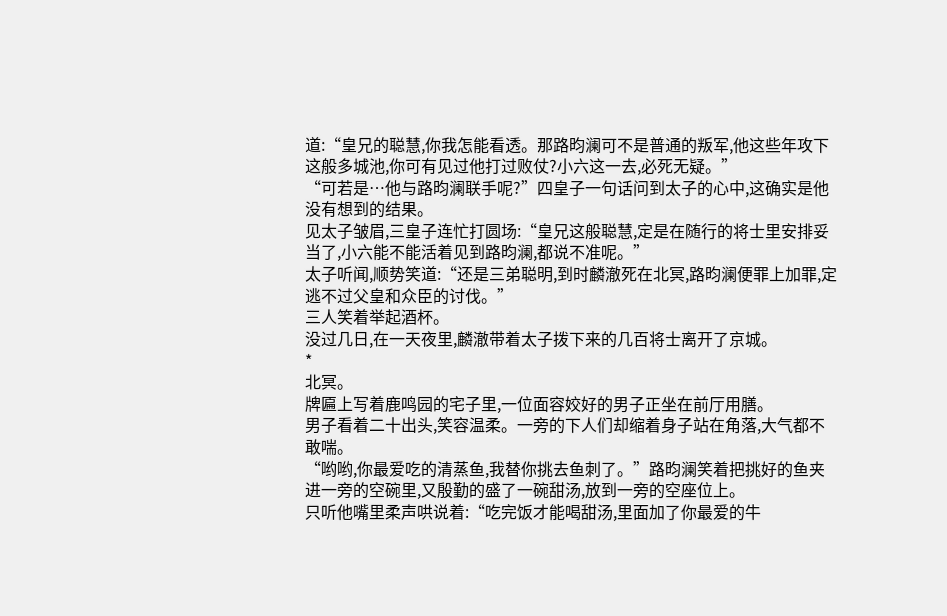道:“皇兄的聪慧,你我怎能看透。那路昀澜可不是普通的叛军,他这些年攻下这般多城池,你可有见过他打过败仗?小六这一去,必死无疑。”
“可若是…他与路昀澜联手呢?”四皇子一句话问到太子的心中,这确实是他没有想到的结果。
见太子皱眉,三皇子连忙打圆场:“皇兄这般聪慧,定是在随行的将士里安排妥当了,小六能不能活着见到路昀澜,都说不准呢。”
太子听闻,顺势笑道:“还是三弟聪明,到时麟澈死在北冥,路昀澜便罪上加罪,定逃不过父皇和众臣的讨伐。”
三人笑着举起酒杯。
没过几日,在一天夜里,麟澈带着太子拨下来的几百将士离开了京城。
*
北冥。
牌匾上写着鹿鸣园的宅子里,一位面容姣好的男子正坐在前厅用膳。
男子看着二十出头,笑容温柔。一旁的下人们却缩着身子站在角落,大气都不敢喘。
“哟哟,你最爱吃的清蒸鱼,我替你挑去鱼刺了。”路昀澜笑着把挑好的鱼夹进一旁的空碗里,又殷勤的盛了一碗甜汤,放到一旁的空座位上。
只听他嘴里柔声哄说着:“吃完饭才能喝甜汤,里面加了你最爱的牛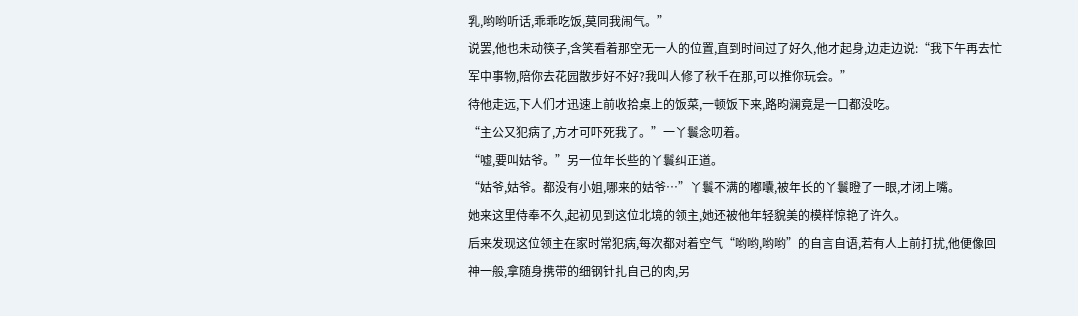乳,哟哟听话,乖乖吃饭,莫同我闹气。”
说罢,他也未动筷子,含笑看着那空无一人的位置,直到时间过了好久,他才起身,边走边说:“我下午再去忙军中事物,陪你去花园散步好不好?我叫人修了秋千在那,可以推你玩会。”
待他走远,下人们才迅速上前收拾桌上的饭菜,一顿饭下来,路昀澜竟是一口都没吃。
“主公又犯病了,方才可吓死我了。”一丫鬟念叨着。
“嘘,要叫姑爷。”另一位年长些的丫鬟纠正道。
“姑爷,姑爷。都没有小姐,哪来的姑爷…”丫鬟不满的嘟囔,被年长的丫鬟瞪了一眼,才闭上嘴。
她来这里侍奉不久,起初见到这位北境的领主,她还被他年轻貌美的模样惊艳了许久。
后来发现这位领主在家时常犯病,每次都对着空气“哟哟,哟哟”的自言自语,若有人上前打扰,他便像回神一般,拿随身携带的细钢针扎自己的肉,另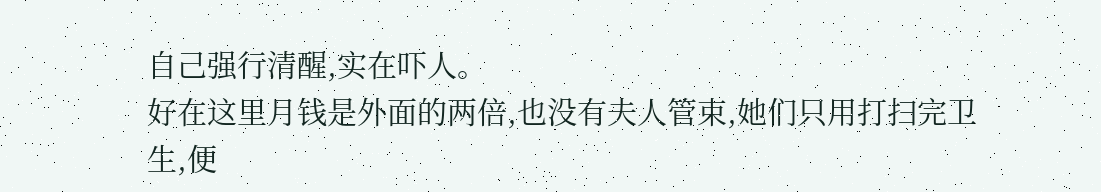自己强行清醒,实在吓人。
好在这里月钱是外面的两倍,也没有夫人管束,她们只用打扫完卫生,便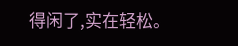得闲了,实在轻松。